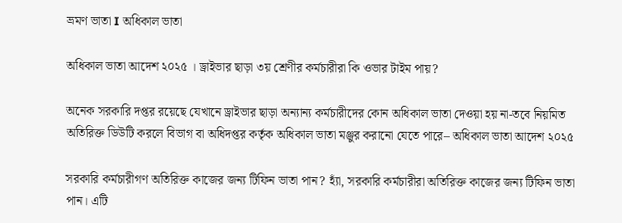ভ্রমণ ভাতা I অধিকাল ভাতা

অধিকাল ভাতা আদেশ ২০২৫ । ড্রাইভার ছাড়া ৩য় শ্রেণীর কর্মচারীরা কি ওভার টাইম পায়?

অনেক সরকারি দপ্তর রয়েছে যেখানে ড্রাইভার ছাড়া অন্যান্য কর্মচারীদের কোন অধিকাল ভাতা দেওয়া হয় না-তবে নিয়মিত অতিরিক্ত ডিউটি করলে বিভাগ বা অধিদপ্তর কর্তৃক অধিকাল ভাতা মঞ্জুর করানো যেতে পারে– অধিকাল ভাতা আদেশ ২০২৫

সরকারি কর্মচারীগণ অতিরিক্ত কাজের জন্য টিফিন ভাতা পান? হ্যাঁ, সরকারি কর্মচারীরা অতিরিক্ত কাজের জন্য টিফিন ভাতা পান। এটি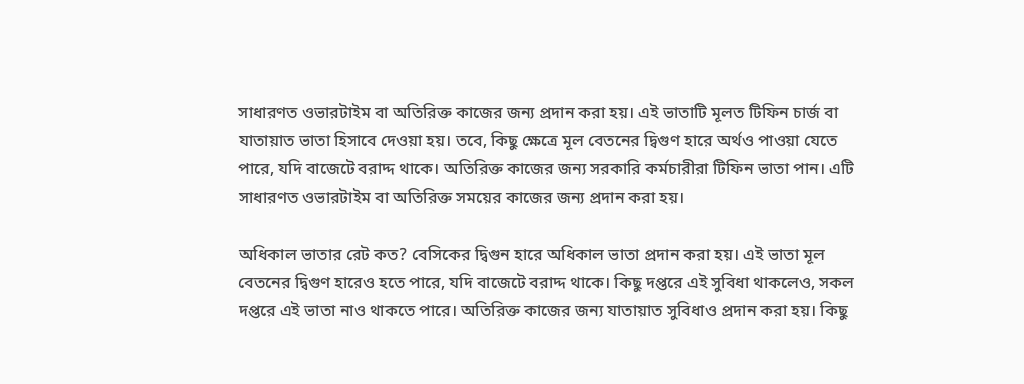সাধারণত ওভারটাইম বা অতিরিক্ত কাজের জন্য প্রদান করা হয়। এই ভাতাটি মূলত টিফিন চার্জ বা যাতায়াত ভাতা হিসাবে দেওয়া হয়। তবে, কিছু ক্ষেত্রে মূল বেতনের দ্বিগুণ হারে অর্থও পাওয়া যেতে পারে, যদি বাজেটে বরাদ্দ থাকে। অতিরিক্ত কাজের জন্য সরকারি কর্মচারীরা টিফিন ভাতা পান। এটি সাধারণত ওভারটাইম বা অতিরিক্ত সময়ের কাজের জন্য প্রদান করা হয়।

অধিকাল ভাতার রেট কত? বেসিকের দ্বিগুন হারে অধিকাল ভাতা প্রদান করা হয়। এই ভাতা মূল বেতনের দ্বিগুণ হারেও হতে পারে, যদি বাজেটে বরাদ্দ থাকে। কিছু দপ্তরে এই সুবিধা থাকলেও, সকল দপ্তরে এই ভাতা নাও থাকতে পারে। অতিরিক্ত কাজের জন্য যাতায়াত সুবিধাও প্রদান করা হয়। কিছু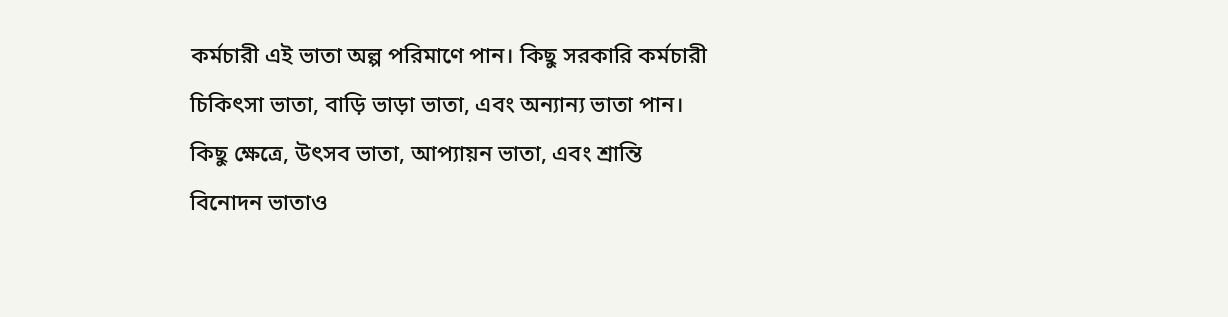কর্মচারী এই ভাতা অল্প পরিমাণে পান। কিছু সরকারি কর্মচারী চিকিৎসা ভাতা, বাড়ি ভাড়া ভাতা, এবং অন্যান্য ভাতা পান। কিছু ক্ষেত্রে, উৎসব ভাতা, আপ্যায়ন ভাতা, এবং শ্রান্তি বিনোদন ভাতাও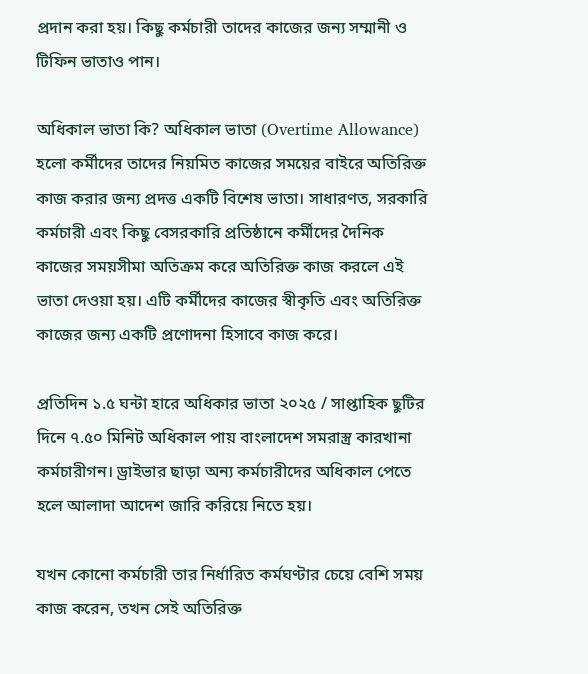প্রদান করা হয়। কিছু কর্মচারী তাদের কাজের জন্য সম্মানী ও টিফিন ভাতাও পান।

অধিকাল ভাতা কি? অধিকাল ভাতা (Overtime Allowance) হলো কর্মীদের তাদের নিয়মিত কাজের সময়ের বাইরে অতিরিক্ত কাজ করার জন্য প্রদত্ত একটি বিশেষ ভাতা। সাধারণত, সরকারি কর্মচারী এবং কিছু বেসরকারি প্রতিষ্ঠানে কর্মীদের দৈনিক কাজের সময়সীমা অতিক্রম করে অতিরিক্ত কাজ করলে এই ভাতা দেওয়া হয়। এটি কর্মীদের কাজের স্বীকৃতি এবং অতিরিক্ত কাজের জন্য একটি প্রণোদনা হিসাবে কাজ করে।

প্রতিদিন ১.৫ ঘন্টা হারে অধিকার ভাতা ২০২৫ / সাপ্তাহিক ছুটির দিনে ৭.৫০ মিনিট অধিকাল পায় বাংলাদেশ সমরাস্ত্র কারখানা কর্মচারীগন। ড্রাইভার ছাড়া অন্য কর্মচারীদের অধিকাল পেতে হলে আলাদা আদেশ জারি করিয়ে নিতে হয়।

যখন কোনো কর্মচারী তার নির্ধারিত কর্মঘণ্টার চেয়ে বেশি সময় কাজ করেন, তখন সেই অতিরিক্ত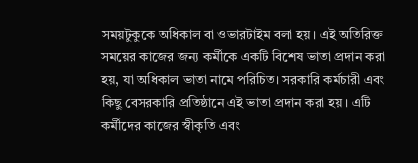সময়টুকুকে অধিকাল বা ওভারটাইম বলা হয়। এই অতিরিক্ত সময়ের কাজের জন্য কর্মীকে একটি বিশেষ ভাতা প্রদান করা হয়, যা অধিকাল ভাতা নামে পরিচিত। সরকারি কর্মচারী এবং কিছু বেসরকারি প্রতিষ্ঠানে এই ভাতা প্রদান করা হয়। এটি কর্মীদের কাজের স্বীকৃতি এবং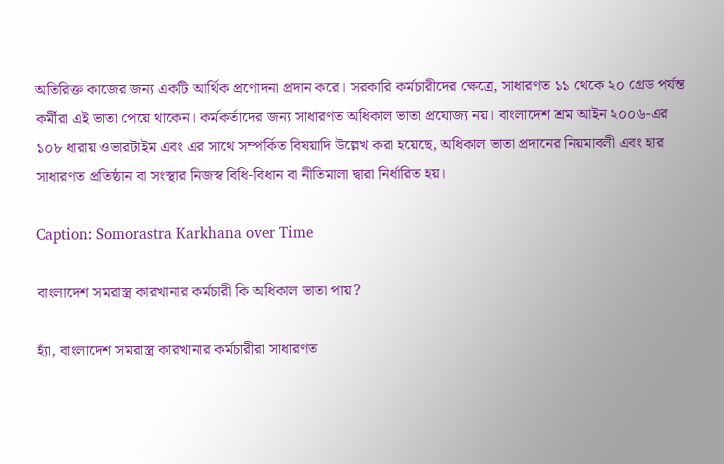অতিরিক্ত কাজের জন্য একটি আর্থিক প্রণোদনা প্রদান করে। সরকারি কর্মচারীদের ক্ষেত্রে, সাধারণত ১১ থেকে ২০ গ্রেড পর্যন্ত কর্মীরা এই ভাতা পেয়ে থাকেন। কর্মকর্তাদের জন্য সাধারণত অধিকাল ভাতা প্রযোজ্য নয়। বাংলাদেশ শ্রম আইন ২০০৬-এর ১০৮ ধারায় ওভারটাইম এবং এর সাথে সম্পর্কিত বিষয়াদি উল্লেখ করা হয়েছে, অধিকাল ভাতা প্রদানের নিয়মাবলী এবং হার সাধারণত প্রতিষ্ঠান বা সংস্থার নিজস্ব বিধি-বিধান বা নীতিমালা দ্বারা নির্ধারিত হয়।

Caption: Somorastra Karkhana over Time

বাংলাদেশ সমরাস্ত্র কারখানার কর্মচারী কি অধিকাল ভাতা পায়?

হ্যাঁ, বাংলাদেশ সমরাস্ত্র কারখানার কর্মচারীরা সাধারণত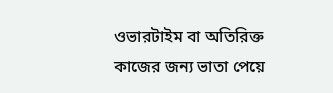ওভারটাইম বা অতিরিক্ত কাজের জন্য ভাতা পেয়ে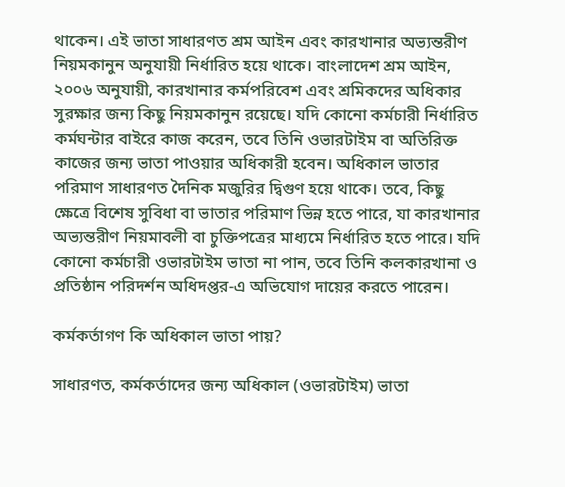থাকেন। এই ভাতা সাধারণত শ্রম আইন এবং কারখানার অভ্যন্তরীণ নিয়মকানুন অনুযায়ী নির্ধারিত হয়ে থাকে। বাংলাদেশ শ্রম আইন, ২০০৬ অনুযায়ী, কারখানার কর্মপরিবেশ এবং শ্রমিকদের অধিকার সুরক্ষার জন্য কিছু নিয়মকানুন রয়েছে। যদি কোনো কর্মচারী নির্ধারিত কর্মঘন্টার বাইরে কাজ করেন, তবে তিনি ওভারটাইম বা অতিরিক্ত কাজের জন্য ভাতা পাওয়ার অধিকারী হবেন। অধিকাল ভাতার পরিমাণ সাধারণত দৈনিক মজুরির দ্বিগুণ হয়ে থাকে। তবে, কিছু ক্ষেত্রে বিশেষ সুবিধা বা ভাতার পরিমাণ ভিন্ন হতে পারে, যা কারখানার অভ্যন্তরীণ নিয়মাবলী বা চুক্তিপত্রের মাধ্যমে নির্ধারিত হতে পারে। যদি কোনো কর্মচারী ওভারটাইম ভাতা না পান, তবে তিনি কলকারখানা ও প্রতিষ্ঠান পরিদর্শন অধিদপ্তর-এ অভিযোগ দায়ের করতে পারেন।

কর্মকর্তাগণ কি অধিকাল ভাতা পায়?

সাধারণত, কর্মকর্তাদের জন্য অধিকাল (ওভারটাইম) ভাতা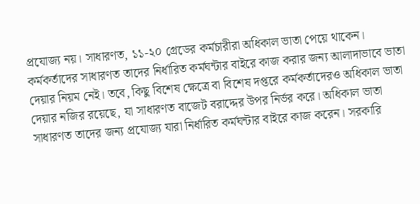প্রযোজ্য নয়। সাধারণত, ১১-২০ গ্রেডের কর্মচারীরা অধিকাল ভাতা পেয়ে থাকেন। কর্মকর্তাদের সাধারণত তাদের নির্ধারিত কর্মঘন্টার বাইরে কাজ করার জন্য আলাদাভাবে ভাতা দেয়ার নিয়ম নেই। তবে, কিছু বিশেষ ক্ষেত্রে বা বিশেষ দপ্তরে কর্মকর্তাদেরও অধিকাল ভাতা দেয়ার নজির রয়েছে, যা সাধারণত বাজেট বরাদ্দের উপর নির্ভর করে। অধিকাল ভাতা সাধারণত তাদের জন্য প্রযোজ্য যারা নির্ধারিত কর্মঘন্টার বাইরে কাজ করেন। সরকারি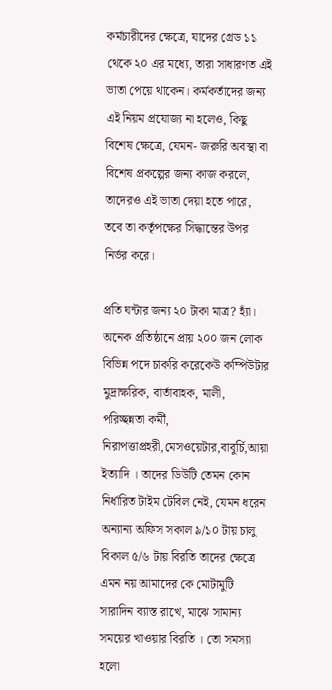কর্মচারীদের ক্ষেত্রে, যাদের গ্রেড ১১ থেকে ২০ এর মধ্যে, তারা সাধারণত এই ভাতা পেয়ে থাকেন। কর্মকর্তাদের জন্য এই নিয়ম প্রযোজ্য না হলেও, কিছু বিশেষ ক্ষেত্রে, যেমন- জরুরি অবস্থা বা বিশেষ প্রকল্পের জন্য কাজ করলে, তাদেরও এই ভাতা দেয়া হতে পারে, তবে তা কর্তৃপক্ষের সিদ্ধান্তের উপর নির্ভর করে।

প্রতি ঘন্টার জন্য ২০ টাকা মাত্র? হ্যাঁ। অনেক প্রতিষ্ঠানে প্রায় ২০০ জন লোক বিভিন্ন পদে চাকরি করেকেউ কম্পিউটার মুদ্রাক্ষরিক, বার্তাবাহক, মালী, পরিচ্ছন্নতা কর্মী, নিরাপত্তাপ্রহরী,মেসওয়েটার,বাবুর্চি,আয়া ইত্যাদি । তাদের ডিউটি তেমন কোন নির্ধারিত টাইম টেবিল নেই, যেমন ধরেন অন্যান্য অফিস সকাল ৯/১০ টায় চালু বিকাল ৫/৬ টায় বিরতি তাদের ক্ষেত্রে এমন নয় আমাদের কে মোটামুটি সারাদিন ব্যাস্ত রাখে, মাঝে সামান্য সময়ের খাওয়ার বিরতি । তো সমস্যা হলো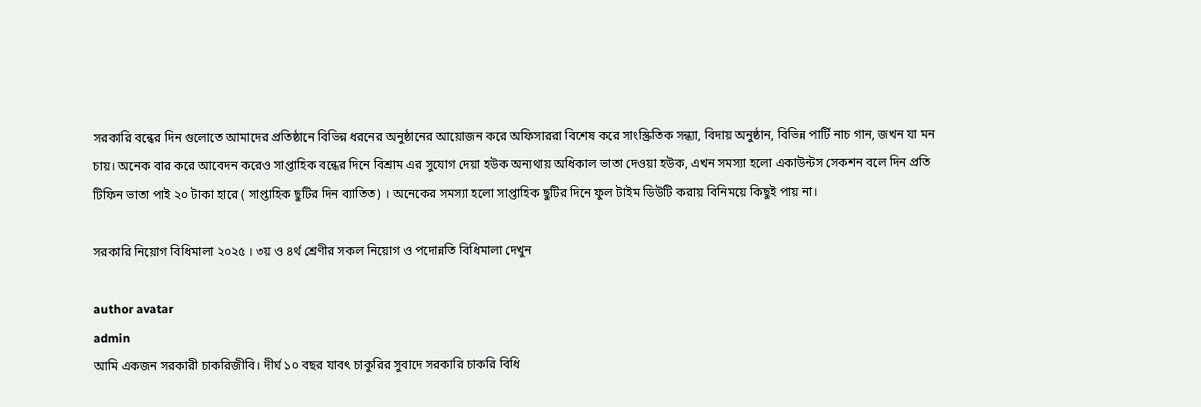সরকারি বন্ধের দিন গুলোতে আমাদের প্রতিষ্ঠানে বিভিন্ন ধরনের অনুষ্ঠানের আয়োজন করে অফিসাররা বিশেষ করে সাংস্ক্রিতিক সন্ধ্যা, বিদায় অনুষ্ঠান, বিভিন্ন পার্টি নাচ গান, জখন যা মন চায়। অনেক বার করে আবেদন করেও সাপ্তাহিক বন্ধের দিনে বিশ্রাম এর সুযোগ দেয়া হউক অন্যথায় অধিকাল ভাতা দেওয়া হউক, এখন সমস্যা হলো একাউন্টস সেকশন বলে দিন প্রতি টিফিন ভাতা পাই ২০ টাকা হারে ( সাপ্তাহিক ছুটির দিন ব্যাতিত) । অনেকের সমস্যা হলো সাপ্তাহিক ছুটির দিনে ফুল টাইম ডিউটি করায় বিনিময়ে কিছুই পায় না।

সরকারি নিয়োগ বিধিমালা ২০২৫ । ৩য় ও ৪র্থ শ্রেণীর সকল নিয়োগ ও পদোন্নতি বিধিমালা দেখুন

author avatar
admin
আমি একজন সরকারী চাকরিজীবি। দীর্ঘ ১০ বছর যাবৎ চাকুরির সুবাদে সরকারি চাকরি বিধি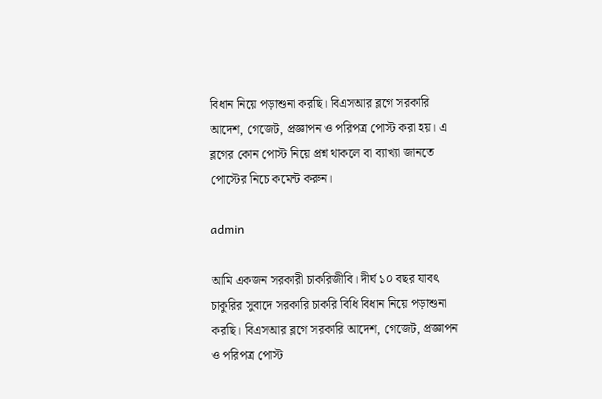বিধান নিয়ে পড়াশুনা করছি। বিএসআর ব্লগে সরকারি আদেশ, গেজেট, প্রজ্ঞাপন ও পরিপত্র পোস্ট করা হয়। এ ব্লগের কোন পোস্ট নিয়ে প্রশ্ন থাকলে বা ব্যাখ্যা জানতে পোস্টের নিচে কমেন্ট করুন।

admin

আমি একজন সরকারী চাকরিজীবি। দীর্ঘ ১০ বছর যাবৎ চাকুরির সুবাদে সরকারি চাকরি বিধি বিধান নিয়ে পড়াশুনা করছি। বিএসআর ব্লগে সরকারি আদেশ, গেজেট, প্রজ্ঞাপন ও পরিপত্র পোস্ট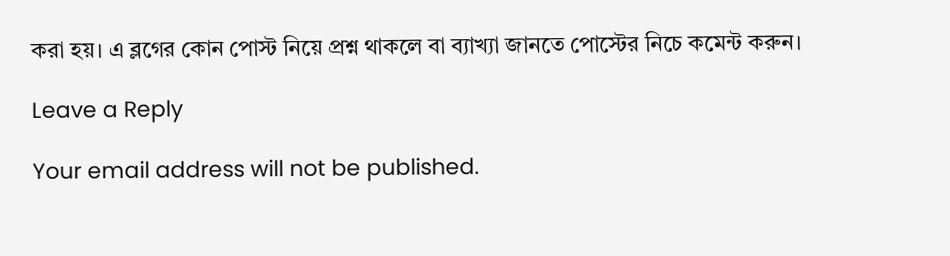করা হয়। এ ব্লগের কোন পোস্ট নিয়ে প্রশ্ন থাকলে বা ব্যাখ্যা জানতে পোস্টের নিচে কমেন্ট করুন।

Leave a Reply

Your email address will not be published.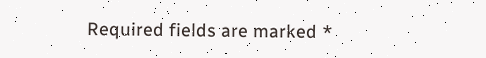Required fields are marked *